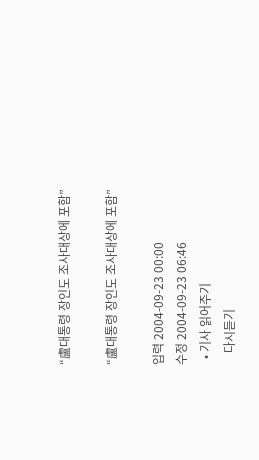“盧대통령 장인도 조사대상에 포함”

“盧대통령 장인도 조사대상에 포함”

입력 2004-09-23 00:00
수정 2004-09-23 06:46
  • 기사 읽어주기
    다시듣기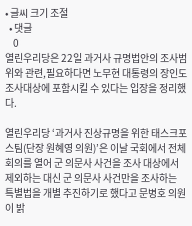• 글씨 크기 조절
  • 댓글
    0
열린우리당은 22일 과거사 규명법안의 조사범위와 관련,필요하다면 노무현 대통령의 장인도 조사대상에 포함시킬 수 있다는 입장을 정리했다.

열린우리당 ‘과거사 진상규명을 위한 태스크포스팀(단장 원혜영 의원)’은 이날 국회에서 전체회의를 열어 군 의문사 사건을 조사 대상에서 제외하는 대신 군 의문사 사건만을 조사하는 특별법을 개별 추진하기로 했다고 문병호 의원이 밝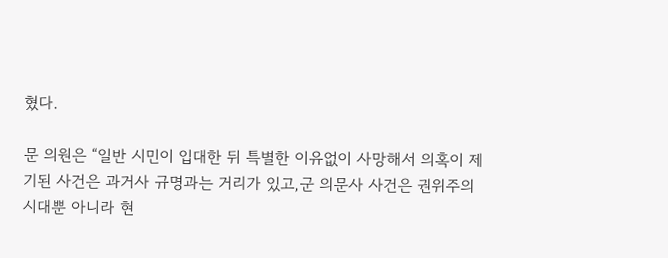혔다.

문 의원은 “일반 시민이 입대한 뒤 특별한 이유없이 사망해서 의혹이 제기된 사건은 과거사 규명과는 거리가 있고,군 의문사 사건은 권위주의 시대뿐 아니라 현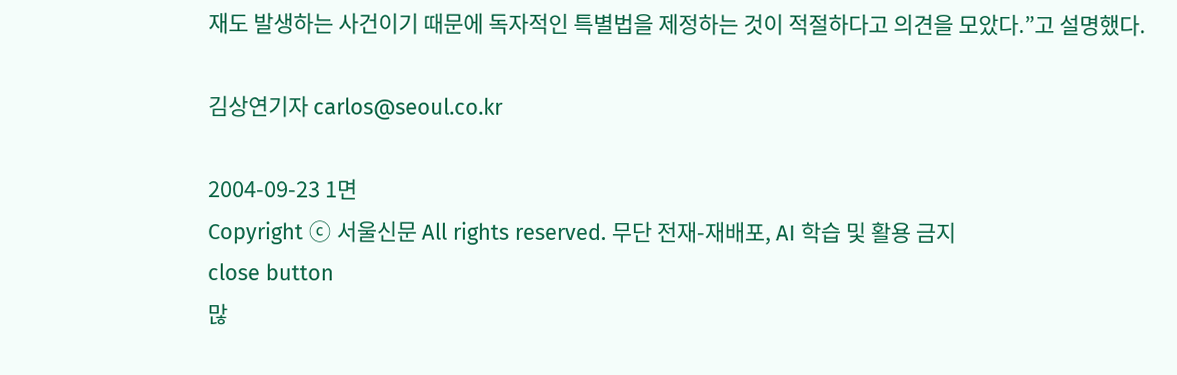재도 발생하는 사건이기 때문에 독자적인 특별법을 제정하는 것이 적절하다고 의견을 모았다.”고 설명했다.

김상연기자 carlos@seoul.co.kr

2004-09-23 1면
Copyright ⓒ 서울신문 All rights reserved. 무단 전재-재배포, AI 학습 및 활용 금지
close button
많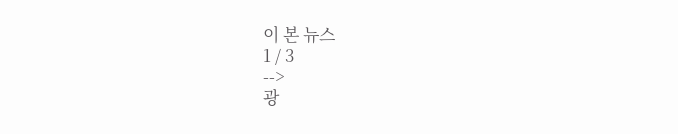이 본 뉴스
1 / 3
-->
광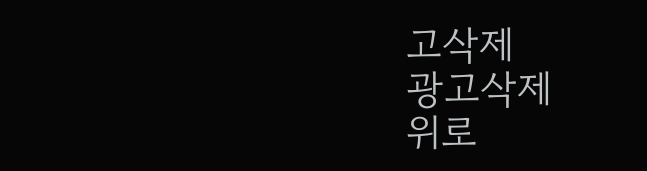고삭제
광고삭제
위로